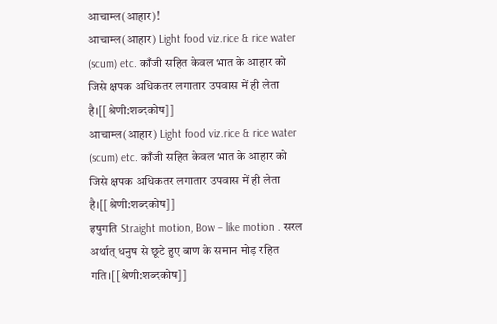आचाम्ल(आहार)!
आचाम्ल(आहार) Light food viz.rice & rice water (scum) etc. काँजी सहित केवल भात के आहार को जिसे क्षपक अधिकतर लगातार उपवास में ही लेता है।[[श्रेणी:शब्दकोष]]
आचाम्ल(आहार) Light food viz.rice & rice water (scum) etc. काँजी सहित केवल भात के आहार को जिसे क्षपक अधिकतर लगातार उपवास में ही लेता है।[[श्रेणी:शब्दकोष]]
इषुगति Straight motion, Bow – like motion . सरल अर्थात् धनुष से छूटे हुए बाण के समान मोड़ रहित गति।[[श्रेणी:शब्दकोष]]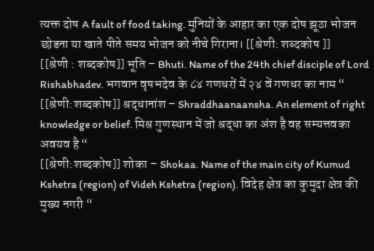त्यक्त दोष A fault of food taking. मुनियों के आहार का एक दोष झूठा भोजन छोडना या खाते पीते समय भोजन को नीचे गिराना। [[श्रेणी: शब्दकोष ]]
[[श्रेणी : शब्दकोष]] भूति – Bhuti. Name of the 24th chief disciple of Lord Rishabhadev. भगवान वृषभदेव के ८४ गणधरों में २४ वें गणधर का नाम “
[[श्रेणी:शब्दकोष]] श्रद्धानांश – Shraddhaanaansha. An element of right knowledge or belief. मिश्र गुणस्थान में जो श्रद्धा का अंश है वह सम्यत्तवका अवयव है “
[[श्रेणी:शब्दकोष]] शोका – Shokaa. Name of the main city of Kumud Kshetra (region) of Videh Kshetra (region). विदेह क्षेत्र का कुमुदा क्षेत्र की मुख्य नगरी “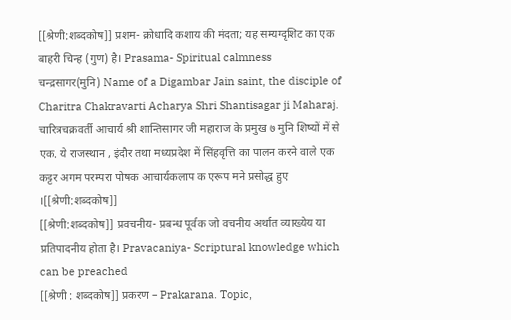[[श्रेणी:शब्दकोष]] प्रशम- क्रोधादि कशाय की मंदता; यह सम्यग्दृशिट का एक बाहरी चिन्ह (गुण) है। Prasama- Spiritual calmness
चन्द्रसागर(मुनि) Name of a Digambar Jain saint, the disciple of Charitra Chakravarti Acharya Shri Shantisagar ji Maharaj. चारित्रचक्रवर्ती आचार्य श्री शान्तिसागर जी महाराज के प्रमुख ७ मुनि शिष्यों में से एक. ये राजस्थान , इंदौर तथा मध्यप्रदेश में सिंहवृत्ति का पालन करने वाले एक कट्टर अगम परम्परा पोषक आचार्यकलाप क एरूप मने प्रसोद्ध हुए ।[[श्रेणी:शब्दकोष]]
[[श्रेणी:शब्दकोष]] प्रवचनीय- प्रबन्ध पूर्वक जो वचनीय अर्थात व्याख्येय या प्रतिपादनीय होता है। Pravacaniya- Scriptural knowledge which can be preached
[[श्रेणी : शब्दकोष]] प्रकरण – Prakarana. Topic,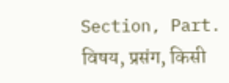Section, Part. विषय, प्रसंग, किसी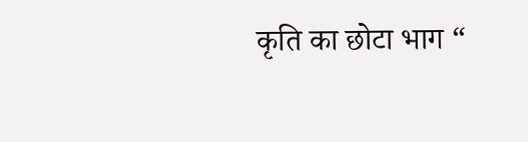कृति का छोटा भाग “